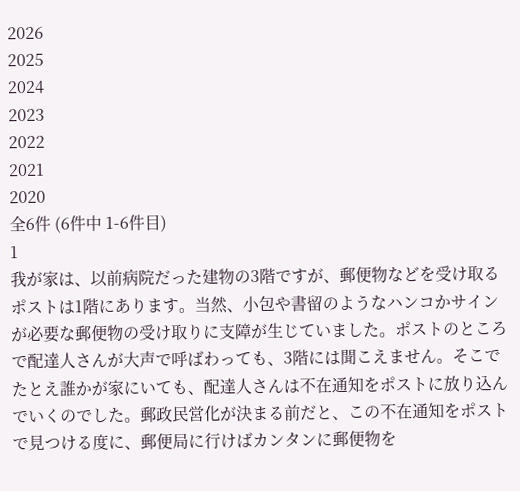2026
2025
2024
2023
2022
2021
2020
全6件 (6件中 1-6件目)
1
我が家は、以前病院だった建物の3階ですが、郵便物などを受け取るポストは1階にあります。当然、小包や書留のようなハンコかサインが必要な郵便物の受け取りに支障が生じていました。ポストのところで配達人さんが大声で呼ばわっても、3階には聞こえません。そこでたとえ誰かが家にいても、配達人さんは不在通知をポストに放り込んでいくのでした。郵政民営化が決まる前だと、この不在通知をポストで見つける度に、郵便局に行けばカンタンに郵便物を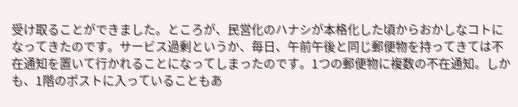受け取ることができました。ところが、民営化のハナシが本格化した頃からおかしなコトになってきたのです。サービス過剰というか、毎日、午前午後と同じ郵便物を持ってきては不在通知を置いて行かれることになってしまったのです。1つの郵便物に複数の不在通知。しかも、1階のポストに入っていることもあ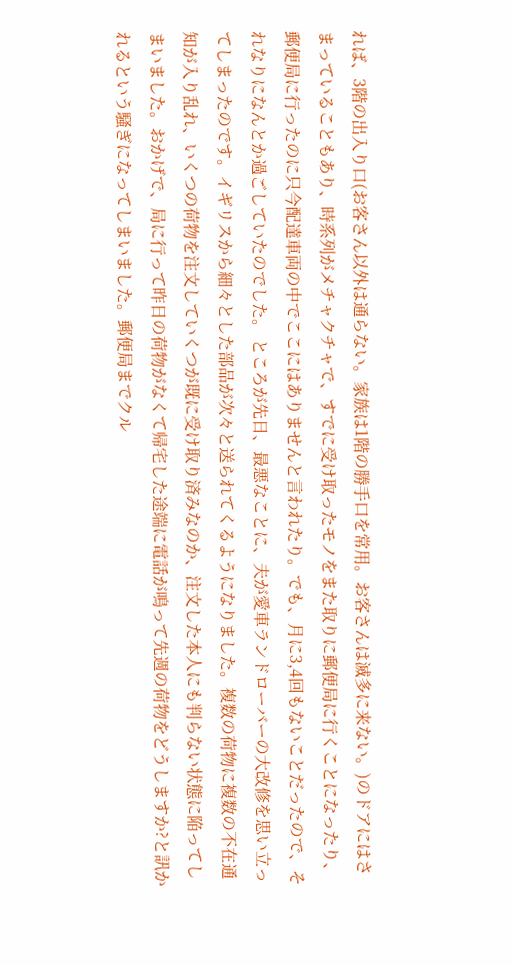れば、3階の出入り口(お客さん以外は通らない。家族は1階の勝手口を常用。お客さんは滅多に来ない。)のドアにはさまっていることもあり、時系列がメチャクチャで、すでに受け取ったモノをまた取りに郵便局に行くことになったり、郵便局に行ったのに只今配達車両の中でここにはありませんと言われたり。でも、月に3,4回もないことだったので、それなりになんとか過ごしていたのでした。 ところが先日、最悪なことに、夫が愛車ランドローバーの大改修を思い立ってしまったのです。イギリスから細々とした部品が次々と送られてくるようになりました。複数の荷物に複数の不在通知が入り乱れ、いくつの荷物を注文していくつが既に受け取り済みなのか、注文した本人にも判らない状態に陥ってしまいました。おかげで、局に行って昨日の荷物がなくて帰宅した途端に電話が鳴って先週の荷物をどうしますか?と訊かれるという騒ぎになってしまいました。郵便局までクル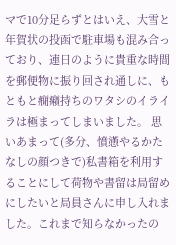マで10分足らずとはいえ、大雪と年賀状の投函で駐車場も混み合っており、連日のように貴重な時間を郵便物に振り回され通しに、もともと癇癪持ちのワタシのイライラは極まってしまいました。 思いあまって(多分、憤懣やるかたなしの顔つきで)私書箱を利用することにして荷物や書留は局留めにしたいと局員さんに申し入れました。これまで知らなかったの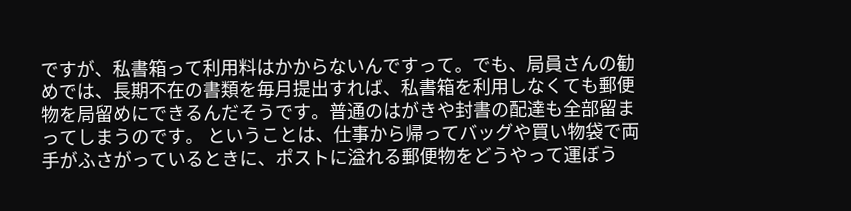ですが、私書箱って利用料はかからないんですって。でも、局員さんの勧めでは、長期不在の書類を毎月提出すれば、私書箱を利用しなくても郵便物を局留めにできるんだそうです。普通のはがきや封書の配達も全部留まってしまうのです。 ということは、仕事から帰ってバッグや買い物袋で両手がふさがっているときに、ポストに溢れる郵便物をどうやって運ぼう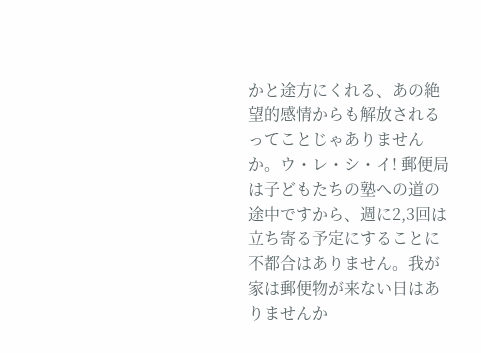かと途方にくれる、あの絶望的感情からも解放されるってことじゃありませんか。ウ・レ・シ・イ! 郵便局は子どもたちの塾への道の途中ですから、週に2,3回は立ち寄る予定にすることに不都合はありません。我が家は郵便物が来ない日はありませんか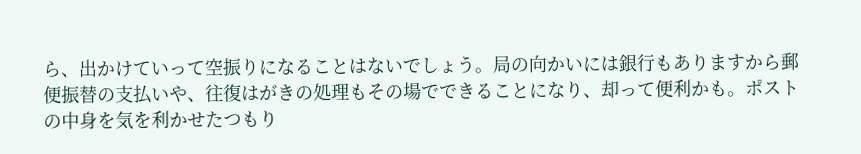ら、出かけていって空振りになることはないでしょう。局の向かいには銀行もありますから郵便振替の支払いや、往復はがきの処理もその場でできることになり、却って便利かも。ポストの中身を気を利かせたつもり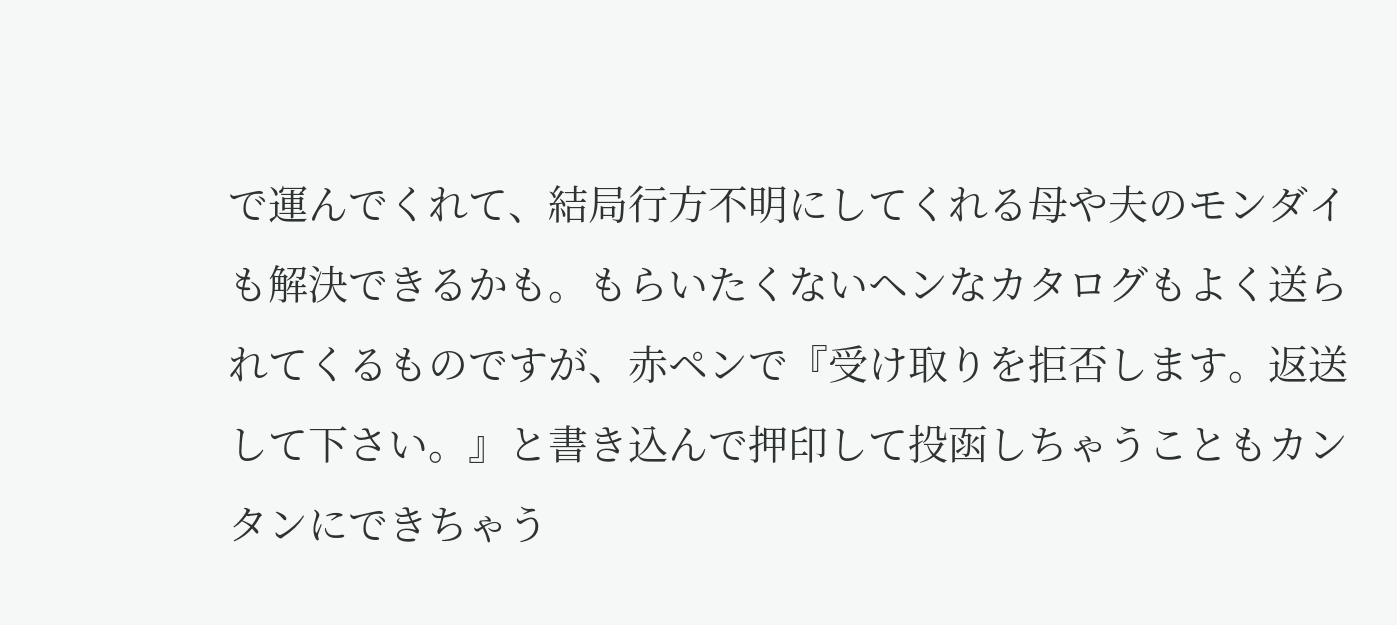で運んでくれて、結局行方不明にしてくれる母や夫のモンダイも解決できるかも。もらいたくないヘンなカタログもよく送られてくるものですが、赤ペンで『受け取りを拒否します。返送して下さい。』と書き込んで押印して投函しちゃうこともカンタンにできちゃう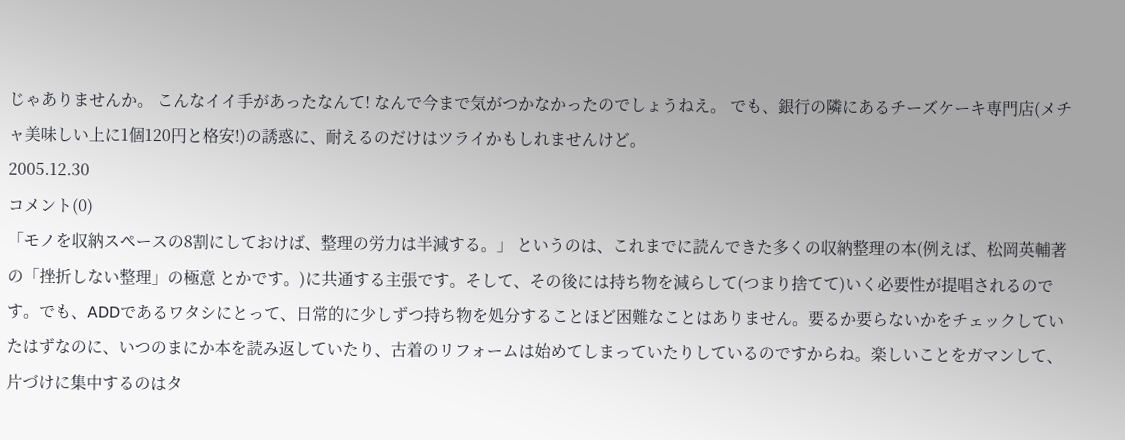じゃありませんか。 こんなイイ手があったなんて! なんで今まで気がつかなかったのでしょうねえ。 でも、銀行の隣にあるチーズケーキ専門店(メチャ美味しい上に1個120円と格安!)の誘惑に、耐えるのだけはツライかもしれませんけど。
2005.12.30
コメント(0)
「モノを収納スペースの8割にしておけば、整理の労力は半減する。」 というのは、これまでに読んできた多くの収納整理の本(例えば、松岡英輔著の「挫折しない整理」の極意 とかです。)に共通する主張です。そして、その後には持ち物を減らして(つまり捨てて)いく必要性が提唱されるのです。でも、ADDであるワタシにとって、日常的に少しずつ持ち物を処分することほど困難なことはありません。要るか要らないかをチェックしていたはずなのに、いつのまにか本を読み返していたり、古着のリフォームは始めてしまっていたりしているのですからね。楽しいことをガマンして、片づけに集中するのはタ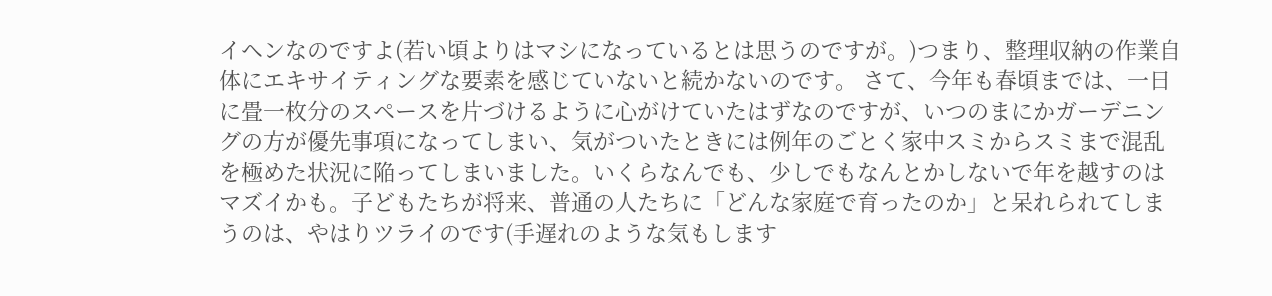イヘンなのですよ(若い頃よりはマシになっているとは思うのですが。)つまり、整理収納の作業自体にエキサイティングな要素を感じていないと続かないのです。 さて、今年も春頃までは、一日に畳一枚分のスペースを片づけるように心がけていたはずなのですが、いつのまにかガーデニングの方が優先事項になってしまい、気がついたときには例年のごとく家中スミからスミまで混乱を極めた状況に陥ってしまいました。いくらなんでも、少しでもなんとかしないで年を越すのはマズイかも。子どもたちが将来、普通の人たちに「どんな家庭で育ったのか」と呆れられてしまうのは、やはりツライのです(手遅れのような気もします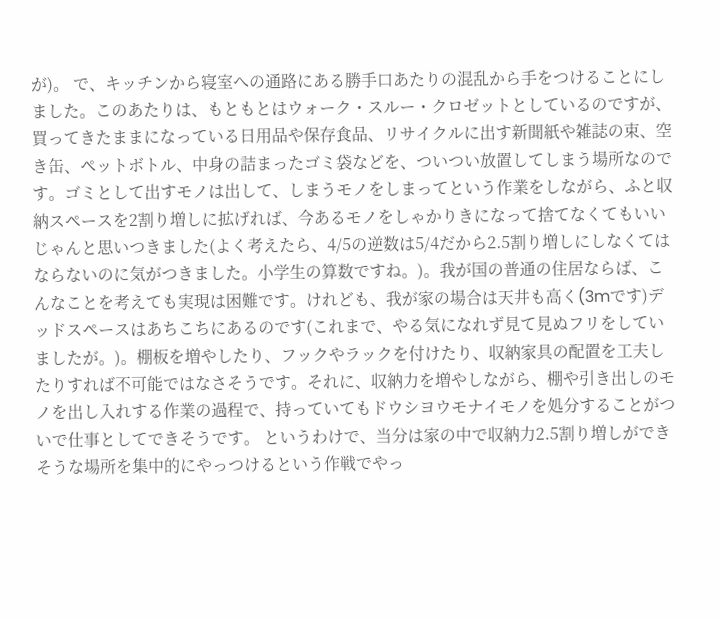が)。 で、キッチンから寝室への通路にある勝手口あたりの混乱から手をつけることにしました。このあたりは、もともとはウォーク・スルー・クロゼットとしているのですが、買ってきたままになっている日用品や保存食品、リサイクルに出す新聞紙や雑誌の束、空き缶、ペットボトル、中身の詰まったゴミ袋などを、ついつい放置してしまう場所なのです。ゴミとして出すモノは出して、しまうモノをしまってという作業をしながら、ふと収納スペースを2割り増しに拡げれば、今あるモノをしゃかりきになって捨てなくてもいいじゃんと思いつきました(よく考えたら、4/5の逆数は5/4だから2.5割り増しにしなくてはならないのに気がつきました。小学生の算数ですね。)。我が国の普通の住居ならば、こんなことを考えても実現は困難です。けれども、我が家の場合は天井も高く(3mです)デッドスペースはあちこちにあるのです(これまで、やる気になれず見て見ぬフリをしていましたが。)。棚板を増やしたり、フックやラックを付けたり、収納家具の配置を工夫したりすれば不可能ではなさそうです。それに、収納力を増やしながら、棚や引き出しのモノを出し入れする作業の過程で、持っていてもドウシヨウモナイモノを処分することがついで仕事としてできそうです。 というわけで、当分は家の中で収納力2.5割り増しができそうな場所を集中的にやっつけるという作戦でやっ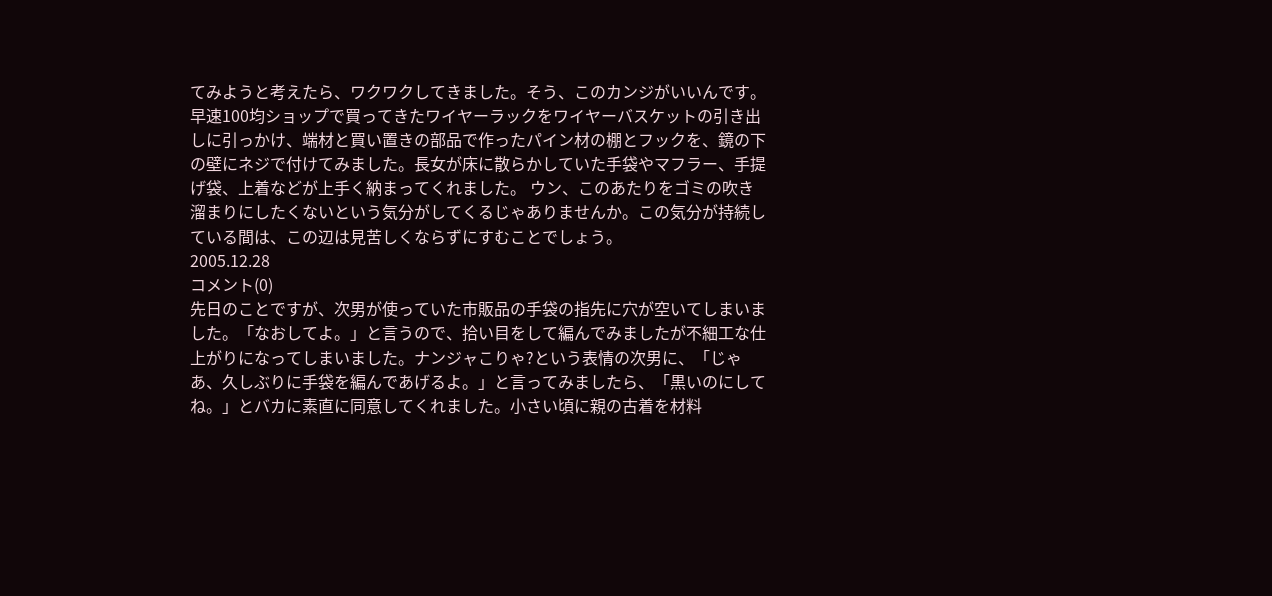てみようと考えたら、ワクワクしてきました。そう、このカンジがいいんです。早速100均ショップで買ってきたワイヤーラックをワイヤーバスケットの引き出しに引っかけ、端材と買い置きの部品で作ったパイン材の棚とフックを、鏡の下の壁にネジで付けてみました。長女が床に散らかしていた手袋やマフラー、手提げ袋、上着などが上手く納まってくれました。 ウン、このあたりをゴミの吹き溜まりにしたくないという気分がしてくるじゃありませんか。この気分が持続している間は、この辺は見苦しくならずにすむことでしょう。
2005.12.28
コメント(0)
先日のことですが、次男が使っていた市販品の手袋の指先に穴が空いてしまいました。「なおしてよ。」と言うので、拾い目をして編んでみましたが不細工な仕上がりになってしまいました。ナンジャこりゃ?という表情の次男に、「じゃあ、久しぶりに手袋を編んであげるよ。」と言ってみましたら、「黒いのにしてね。」とバカに素直に同意してくれました。小さい頃に親の古着を材料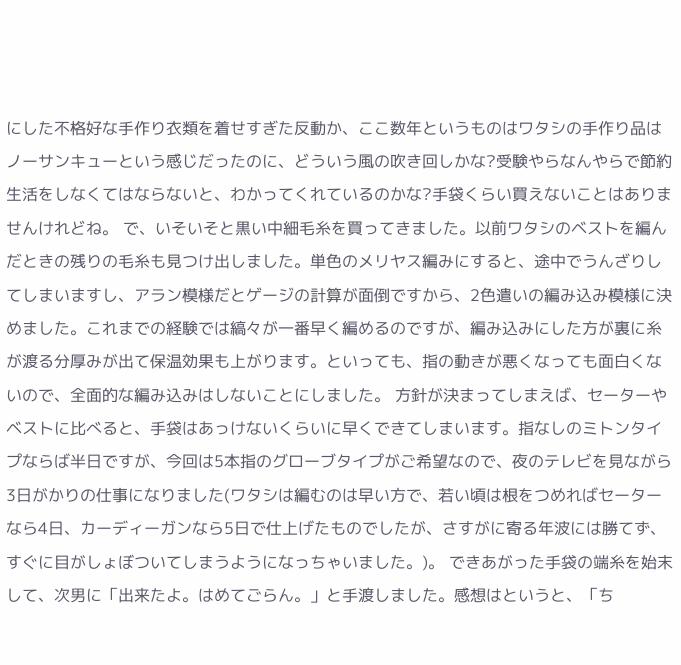にした不格好な手作り衣類を着せすぎた反動か、ここ数年というものはワタシの手作り品はノーサンキューという感じだったのに、どういう風の吹き回しかな?受験やらなんやらで節約生活をしなくてはならないと、わかってくれているのかな?手袋くらい買えないことはありませんけれどね。 で、いそいそと黒い中細毛糸を買ってきました。以前ワタシのベストを編んだときの残りの毛糸も見つけ出しました。単色のメリヤス編みにすると、途中でうんざりしてしまいますし、アラン模様だとゲージの計算が面倒ですから、2色遣いの編み込み模様に決めました。これまでの経験では縞々が一番早く編めるのですが、編み込みにした方が裏に糸が渡る分厚みが出て保温効果も上がります。といっても、指の動きが悪くなっても面白くないので、全面的な編み込みはしないことにしました。 方針が決まってしまえば、セーターやベストに比べると、手袋はあっけないくらいに早くできてしまいます。指なしのミトンタイプならば半日ですが、今回は5本指のグローブタイプがご希望なので、夜のテレビを見ながら3日がかりの仕事になりました(ワタシは編むのは早い方で、若い頃は根をつめればセーターなら4日、カーディーガンなら5日で仕上げたものでしたが、さすがに寄る年波には勝てず、すぐに目がしょぼついてしまうようになっちゃいました。)。 できあがった手袋の端糸を始末して、次男に「出来たよ。はめてごらん。」と手渡しました。感想はというと、「ち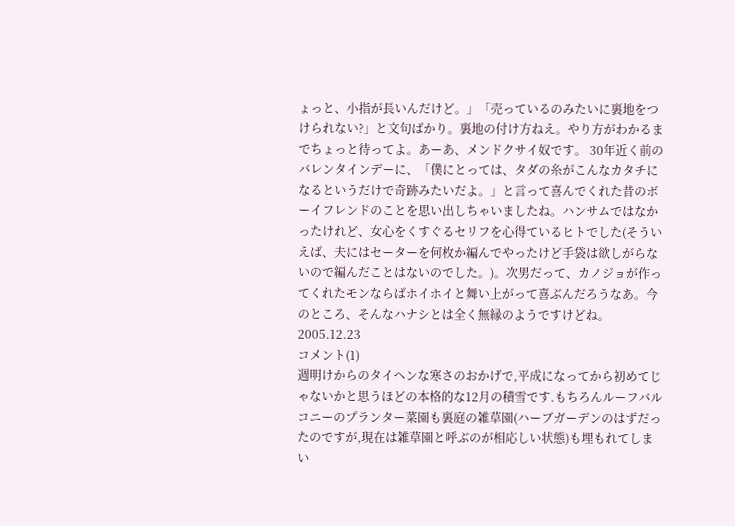ょっと、小指が長いんだけど。」「売っているのみたいに裏地をつけられない?」と文句ばかり。裏地の付け方ねえ。やり方がわかるまでちょっと待ってよ。あーあ、メンドクサイ奴です。 30年近く前のバレンタインデーに、「僕にとっては、タダの糸がこんなカタチになるというだけで奇跡みたいだよ。」と言って喜んでくれた昔のボーイフレンドのことを思い出しちゃいましたね。ハンサムではなかったけれど、女心をくすぐるセリフを心得ているヒトでした(そういえば、夫にはセーターを何枚か編んでやったけど手袋は欲しがらないので編んだことはないのでした。)。次男だって、カノジョが作ってくれたモンならばホイホイと舞い上がって喜ぶんだろうなあ。今のところ、そんなハナシとは全く無縁のようですけどね。
2005.12.23
コメント(1)
週明けからのタイヘンな寒さのおかげで,平成になってから初めてじゃないかと思うほどの本格的な12月の積雪です.もちろんルーフバルコニーのプランター菜園も裏庭の雑草園(ハーブガーデンのはずだったのですが,現在は雑草園と呼ぶのが相応しい状態)も埋もれてしまい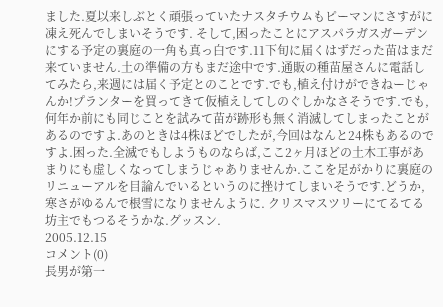ました.夏以来しぶとく頑張っていたナスタチウムもピーマンにさすがに凍え死んでしまいそうです. そして,困ったことにアスパラガスガーデンにする予定の裏庭の一角も真っ白です.11下旬に届くはずだった苗はまだ来ていません.土の準備の方もまだ途中です.通販の種苗屋さんに電話してみたら,来週には届く予定とのことです.でも,植え付けができねーじゃんか!プランターを買ってきて仮植えしてしのぐしかなさそうです.でも,何年か前にも同じことを試みて苗が跡形も無く消滅してしまったことがあるのですよ.あのときは4株ほどでしたが,今回はなんと24株もあるのですよ.困った.全滅でもしようものならば,ここ2ヶ月ほどの土木工事があまりにも虚しくなってしまうじゃありませんか.ここを足がかりに裏庭のリニューアルを目論んでいるというのに挫けてしまいそうです.どうか,寒さがゆるんで根雪になりませんように. クリスマスツリーにてるてる坊主でもつるそうかな.グッスン.
2005.12.15
コメント(0)
長男が第一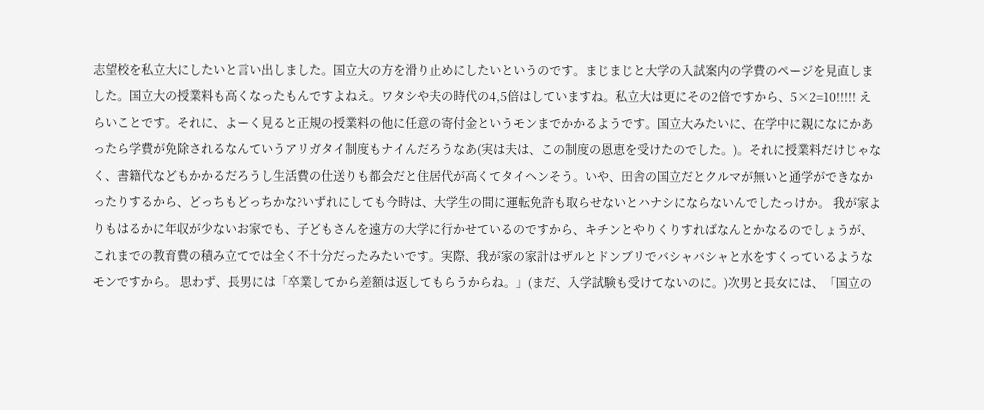志望校を私立大にしたいと言い出しました。国立大の方を滑り止めにしたいというのです。まじまじと大学の入試案内の学費のページを見直しました。国立大の授業料も高くなったもんですよねえ。ワタシや夫の時代の4,5倍はしていますね。私立大は更にその2倍ですから、5×2=10!!!!! えらいことです。それに、よーく見ると正規の授業料の他に任意の寄付金というモンまでかかるようです。国立大みたいに、在学中に親になにかあったら学費が免除されるなんていうアリガタイ制度もナイんだろうなあ(実は夫は、この制度の恩恵を受けたのでした。)。それに授業料だけじゃなく、書籍代などもかかるだろうし生活費の仕送りも都会だと住居代が高くてタイヘンそう。いや、田舎の国立だとクルマが無いと通学ができなかったりするから、どっちもどっちかな?いずれにしても今時は、大学生の間に運転免許も取らせないとハナシにならないんでしたっけか。 我が家よりもはるかに年収が少ないお家でも、子どもさんを遠方の大学に行かせているのですから、キチンとやりくりすればなんとかなるのでしょうが、これまでの教育費の積み立てでは全く不十分だったみたいです。実際、我が家の家計はザルとドンブリでバシャバシャと水をすくっているようなモンですから。 思わず、長男には「卒業してから差額は返してもらうからね。」(まだ、入学試験も受けてないのに。)次男と長女には、「国立の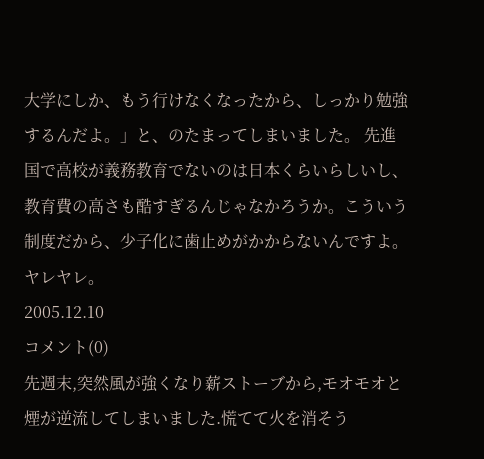大学にしか、もう行けなくなったから、しっかり勉強するんだよ。」と、のたまってしまいました。 先進国で高校が義務教育でないのは日本くらいらしいし、教育費の高さも酷すぎるんじゃなかろうか。こういう制度だから、少子化に歯止めがかからないんですよ。ヤレヤレ。
2005.12.10
コメント(0)
先週末,突然風が強くなり薪ストーブから,モオモオと煙が逆流してしまいました.慌てて火を消そう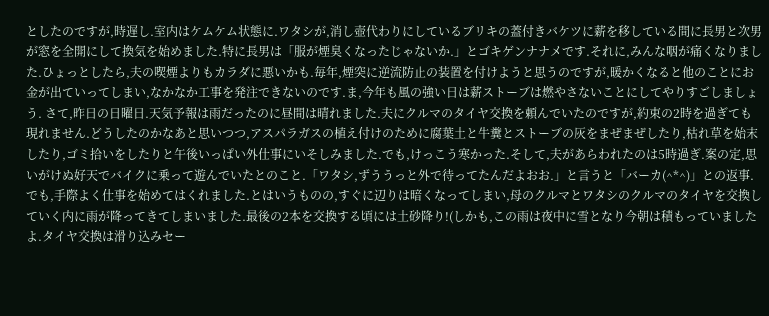としたのですが,時遅し.室内はケムケム状態に.ワタシが,消し壺代わりにしているブリキの蓋付きバケツに薪を移している間に長男と次男が窓を全開にして換気を始めました.特に長男は「服が煙臭くなったじゃないか.」とゴキゲンナナメです.それに,みんな咽が痛くなりました.ひょっとしたら,夫の喫煙よりもカラダに悪いかも.毎年,煙突に逆流防止の装置を付けようと思うのですが,暖かくなると他のことにお金が出ていってしまい,なかなか工事を発注できないのです.ま,今年も風の強い日は薪ストーブは燃やさないことにしてやりすごしましょう. さて,昨日の日曜日.天気予報は雨だったのに昼間は晴れました.夫にクルマのタイヤ交換を頼んでいたのですが,約束の2時を過ぎても現れません.どうしたのかなあと思いつつ,アスパラガスの植え付けのために腐葉土と牛糞とストーブの灰をまぜまぜしたり,枯れ草を始末したり,ゴミ拾いをしたりと午後いっぱい外仕事にいそしみました.でも,けっこう寒かった.そして,夫があらわれたのは5時過ぎ.案の定,思いがけぬ好天でバイクに乗って遊んでいたとのこと.「ワタシ,ずううっと外で待ってたんだよおお.」と言うと「バーカ(^*^)」との返事.でも,手際よく仕事を始めてはくれました.とはいうものの,すぐに辺りは暗くなってしまい,母のクルマとワタシのクルマのタイヤを交換していく内に雨が降ってきてしまいました.最後の2本を交換する頃には土砂降り!(しかも,この雨は夜中に雪となり今朝は積もっていましたよ.タイヤ交換は滑り込みセー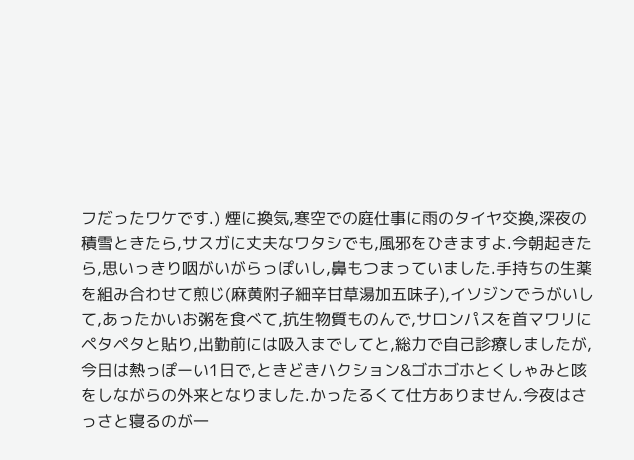フだったワケです.) 煙に換気,寒空での庭仕事に雨のタイヤ交換,深夜の積雪ときたら,サスガに丈夫なワタシでも,風邪をひきますよ.今朝起きたら,思いっきり咽がいがらっぽいし,鼻もつまっていました.手持ちの生薬を組み合わせて煎じ(麻黄附子細辛甘草湯加五味子),イソジンでうがいして,あったかいお粥を食べて,抗生物質ものんで,サロンパスを首マワリにペタペタと貼り,出勤前には吸入までしてと,総力で自己診療しましたが,今日は熱っぽーい1日で,ときどきハクション&ゴホゴホとくしゃみと咳をしながらの外来となりました.かったるくて仕方ありません.今夜はさっさと寝るのが一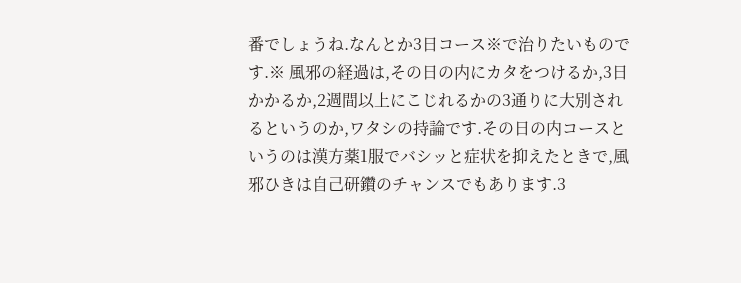番でしょうね.なんとか3日コース※で治りたいものです.※ 風邪の経過は,その日の内にカタをつけるか,3日かかるか,2週間以上にこじれるかの3通りに大別されるというのか,ワタシの持論です.その日の内コースというのは漢方薬1服でバシッと症状を抑えたときで,風邪ひきは自己研鑽のチャンスでもあります.3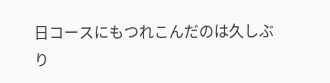日コースにもつれこんだのは久しぶり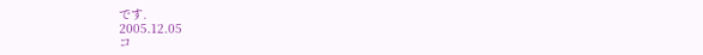です.
2005.12.05
コ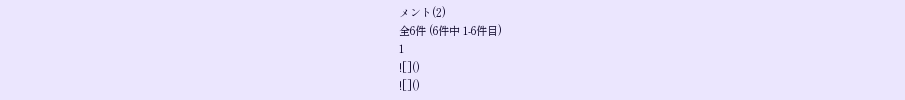メント(2)
全6件 (6件中 1-6件目)
1
![]()
![]()